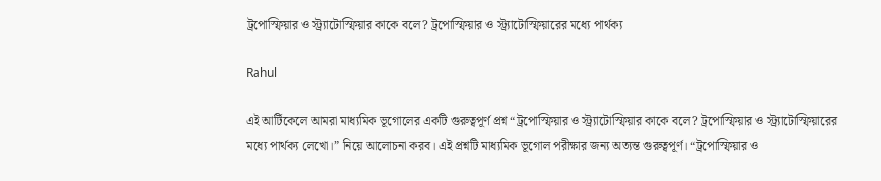ট্রপোস্ফিয়ার ও স্ট্র্যাটোস্ফিয়ার কাকে বলে? ট্রপোস্ফিয়ার ও স্ট্র্যাটোস্ফিয়ারের মধ্যে পার্থক্য

Rahul

এই আর্টিকেলে আমরা মাধ্যমিক ভূগোলের একটি গুরুত্বপূর্ণ প্রশ্ন “ট্রপোস্ফিয়ার ও স্ট্র্যাটোস্ফিয়ার কাকে বলে? ট্রপোস্ফিয়ার ও স্ট্র্যাটোস্ফিয়ারের মধ্যে পার্থক্য লেখো।” নিয়ে আলোচনা করব। এই প্রশ্নটি মাধ্যমিক ভূগোল পরীক্ষার জন্য অত্যন্ত গুরুত্বপূর্ণ। “ট্রপোস্ফিয়ার ও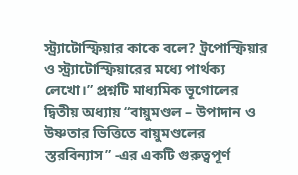স্ট্র্যাটোস্ফিয়ার কাকে বলে? ট্রপোস্ফিয়ার ও স্ট্র্যাটোস্ফিয়ারের মধ্যে পার্থক্য লেখো।” প্রশ্নটি মাধ্যমিক ভূগোলের দ্বিতীয় অধ্যায় “বায়ুমণ্ডল – উপাদান ও উষ্ণতার ভিত্তিতে বায়ুমণ্ডলের স্তরবিন্যাস” -এর একটি গুরুত্বপূর্ণ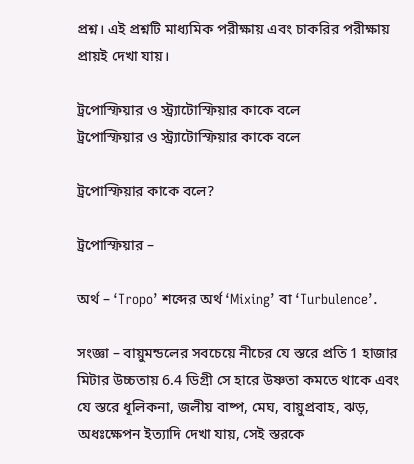প্রশ্ন। এই প্রশ্নটি মাধ্যমিক পরীক্ষায় এবং চাকরির পরীক্ষায় প্রায়ই দেখা যায়।

ট্রপোস্ফিয়ার ও স্ট্র্যাটোস্ফিয়ার কাকে বলে
ট্রপোস্ফিয়ার ও স্ট্র্যাটোস্ফিয়ার কাকে বলে

ট্রপোস্ফিয়ার কাকে বলে?

ট্রপোস্ফিয়ার –

অর্থ – ‘Tropo’ শব্দের অর্থ ‘Mixing’ বা ‘Turbulence’.

সংজ্ঞা – বায়ুমন্ডলের সবচেয়ে নীচের যে স্তরে প্রতি 1 হাজার মিটার উচ্চতায় 6.4 ডিগ্রী সে হারে উষ্ণতা কমতে থাকে এবং যে স্তরে ধূলিকনা, জলীয় বাষ্প, মেঘ, বায়ুপ্রবাহ, ঝড়, অধঃক্ষেপন ইত্যাদি দেখা যায়, সেই স্তরকে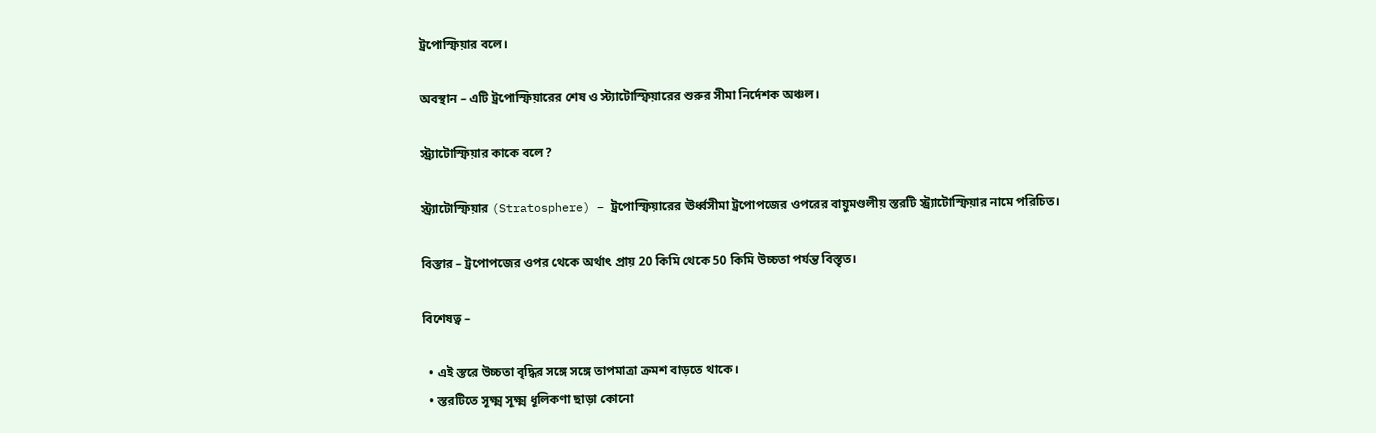ট্রপোস্ফিয়ার বলে।

অবস্থান – এটি ট্রপোস্ফিয়ারের শেষ ও স্ট্যাটোস্ফিয়ারের শুরুর সীমা নির্দেশক অঞ্চল।

স্ট্র্যাটোস্ফিয়ার কাকে বলে?

স্ট্র্যাটোস্ফিয়ার (Stratosphere) – ট্রপোস্ফিয়ারের ঊর্ধ্বসীমা ট্রপোপজের ওপরের বায়ুমণ্ডলীয় স্তরটি স্ট্র্যাটোস্ফিয়ার নামে পরিচিত।

বিস্তার – ট্রপোপজের ওপর থেকে অর্থাৎ প্রায় 20 কিমি থেকে 50 কিমি উচ্চতা পর্যন্ত বিস্তৃত।

বিশেষত্ব –

  • এই স্তরে উচ্চতা বৃদ্ধির সঙ্গে সঙ্গে তাপমাত্রা ক্রমশ বাড়তে থাকে।
  • স্তরটিতে সূক্ষ্ম সূক্ষ্ম ধূলিকণা ছাড়া কোনো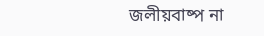জলীয়বাষ্প না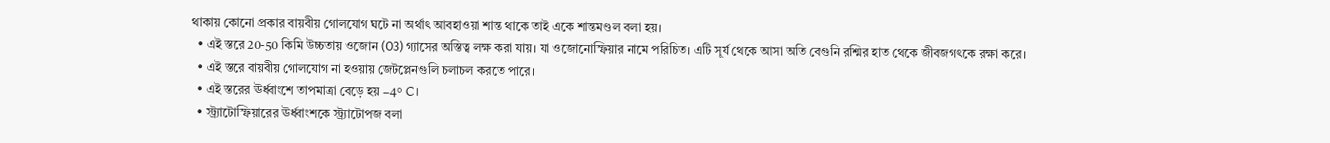থাকায় কোনো প্রকার বায়বীয় গোলযোগ ঘটে না অর্থাৎ আবহাওয়া শান্ত থাকে তাই একে শান্তমণ্ডল বলা হয়।
  • এই স্তরে 20-50 কিমি উচ্চতায় ওজোন (O3) গ্যাসের অস্তিত্ব লক্ষ করা যায়। যা ওজোনোস্ফিয়ার নামে পরিচিত। এটি সূর্য থেকে আসা অতি বেগুনি রশ্মির হাত থেকে জীবজগৎকে রক্ষা করে।
  • এই স্তরে বায়বীয় গোলযোগ না হওয়ায় জেটপ্লেনগুলি চলাচল করতে পারে।
  • এই স্তরের ঊর্ধ্বাংশে তাপমাত্রা বেড়ে হয় −4° C।
  • স্ট্র্যাটোস্ফিয়ারের ঊর্ধ্বাংশকে স্ট্র্যাটোপজ বলা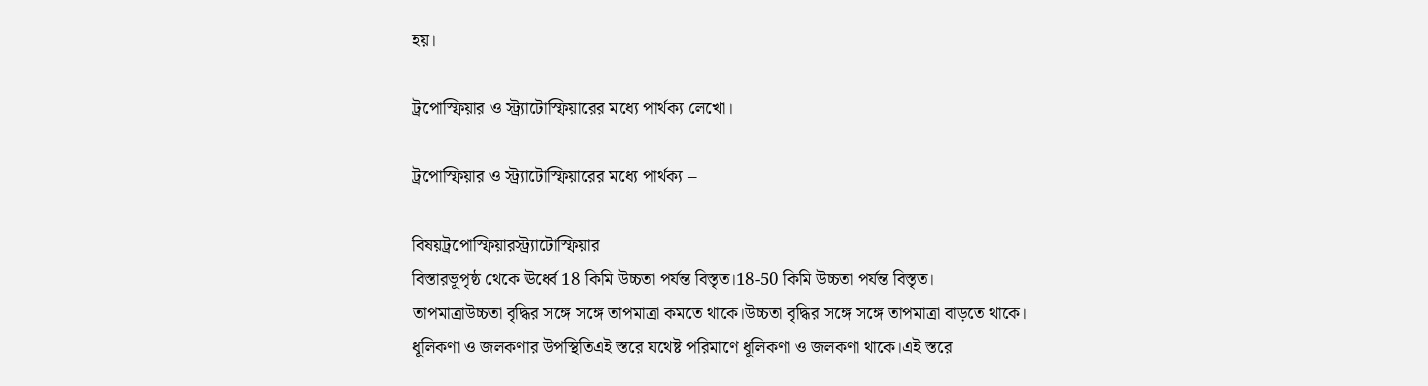হয়।

ট্রপোস্ফিয়ার ও স্ট্র্যাটোস্ফিয়ারের মধ্যে পার্থক্য লেখো।

ট্রপোস্ফিয়ার ও স্ট্র্যাটোস্ফিয়ারের মধ্যে পার্থক্য –

বিষয়ট্রপোস্ফিয়ারস্ট্র্যাটোস্ফিয়ার
বিস্তারভূপৃষ্ঠ থেকে ঊর্ধ্বে 18 কিমি উচ্চতা পর্যন্ত বিস্তৃত।18-50 কিমি উচ্চতা পর্যন্ত বিস্তৃত।
তাপমাত্রাউচ্চতা বৃদ্ধির সঙ্গে সঙ্গে তাপমাত্রা কমতে থাকে।উচ্চতা বৃদ্ধির সঙ্গে সঙ্গে তাপমাত্রা বাড়তে থাকে।
ধূলিকণা ও জলকণার উপস্থিতিএই স্তরে যথেষ্ট পরিমাণে ধূলিকণা ও জলকণা থাকে।এই স্তরে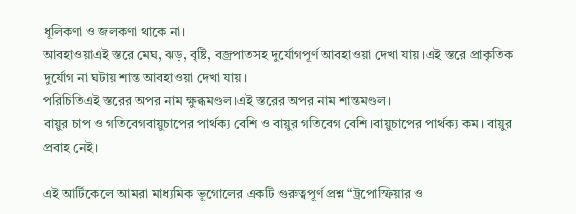ধূলিকণা ও জলকণা থাকে না।
আবহাওয়াএই স্তরে মেঘ, ঝড়, বৃষ্টি, বজ্রপাতসহ দুর্যোগপূর্ণ আবহাওয়া দেখা যায়।এই স্তরে প্রাকৃতিক দুর্যোগ না ঘটায় শান্ত আবহাওয়া দেখা যায়।
পরিচিতিএই স্তরের অপর নাম ক্ষুব্ধমণ্ডল।এই স্তরের অপর নাম শান্তমণ্ডল।
বায়ুর চাপ ও গতিবেগবায়ুচাপের পার্থক্য বেশি ও বায়ুর গতিবেগ বেশি।বায়ুচাপের পার্থক্য কম। বায়ুর প্রবাহ নেই।

এই আর্টিকেলে আমরা মাধ্যমিক ভূগোলের একটি গুরুত্বপূর্ণ প্রশ্ন “ট্রপোস্ফিয়ার ও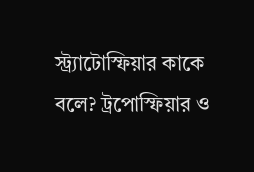স্ট্র্যাটোস্ফিয়ার কাকে বলে? ট্রপোস্ফিয়ার ও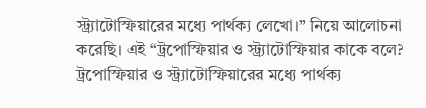স্ট্র্যাটোস্ফিয়ারের মধ্যে পার্থক্য লেখো।” নিয়ে আলোচনা করেছি। এই “ট্রপোস্ফিয়ার ও স্ট্র্যাটোস্ফিয়ার কাকে বলে? ট্রপোস্ফিয়ার ও স্ট্র্যাটোস্ফিয়ারের মধ্যে পার্থক্য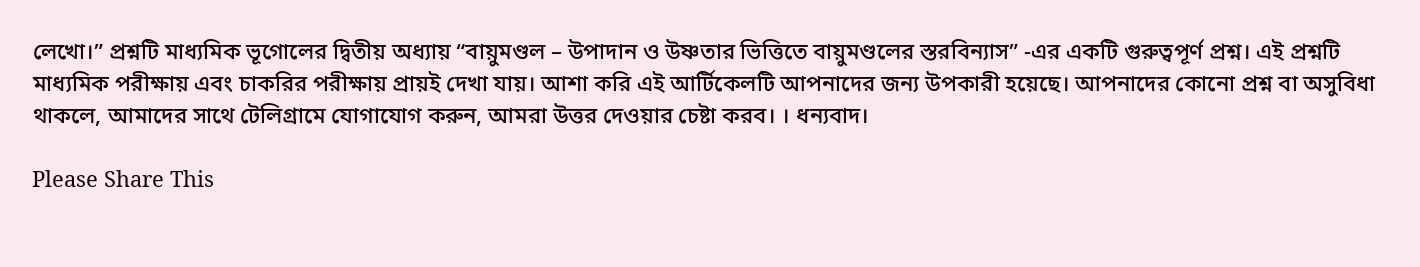লেখো।” প্রশ্নটি মাধ্যমিক ভূগোলের দ্বিতীয় অধ্যায় “বায়ুমণ্ডল – উপাদান ও উষ্ণতার ভিত্তিতে বায়ুমণ্ডলের স্তরবিন্যাস” -এর একটি গুরুত্বপূর্ণ প্রশ্ন। এই প্রশ্নটি মাধ্যমিক পরীক্ষায় এবং চাকরির পরীক্ষায় প্রায়ই দেখা যায়। আশা করি এই আর্টিকেলটি আপনাদের জন্য উপকারী হয়েছে। আপনাদের কোনো প্রশ্ন বা অসুবিধা থাকলে, আমাদের সাথে টেলিগ্রামে যোগাযোগ করুন, আমরা উত্তর দেওয়ার চেষ্টা করব। । ধন্যবাদ।

Please Share This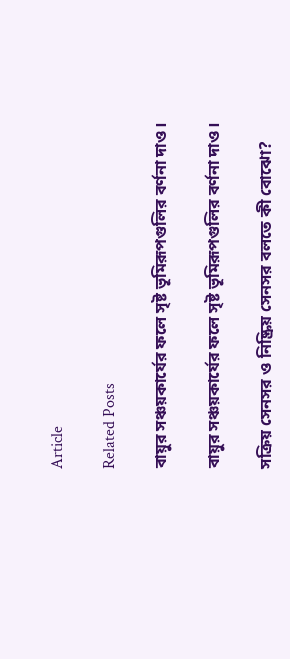Article

Related Posts

বায়ুর সঞ্চয়কার্যের ফলে সৃষ্ট ভূমিরূপগুলির বর্ণনা দাও।

বায়ুর সঞ্চয়কার্যের ফলে সৃষ্ট ভূমিরূপগুলির বর্ণনা দাও।

সক্রিয় সেনসর ও নিষ্ক্রিয় সেনসর বলতে কী বোঝো?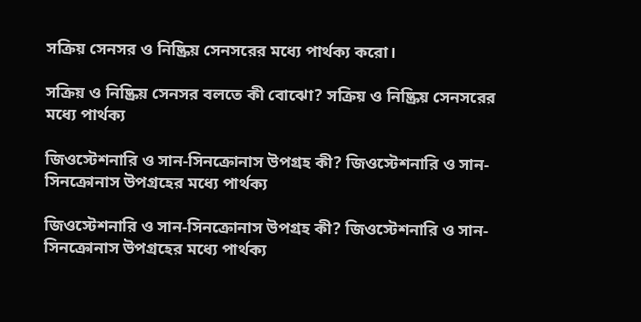সক্রিয় সেনসর ও নিষ্ক্রিয় সেনসরের মধ্যে পার্থক্য করো।

সক্রিয় ও নিষ্ক্রিয় সেনসর বলতে কী বোঝো? সক্রিয় ও নিষ্ক্রিয় সেনসরের মধ্যে পার্থক্য

জিওস্টেশনারি ও সান-সিনক্রোনাস উপগ্রহ কী? জিওস্টেশনারি ও সান-সিনক্রোনাস উপগ্রহের মধ্যে পার্থক্য

জিওস্টেশনারি ও সান-সিনক্রোনাস উপগ্রহ কী? জিওস্টেশনারি ও সান-সিনক্রোনাস উপগ্রহের মধ্যে পার্থক্য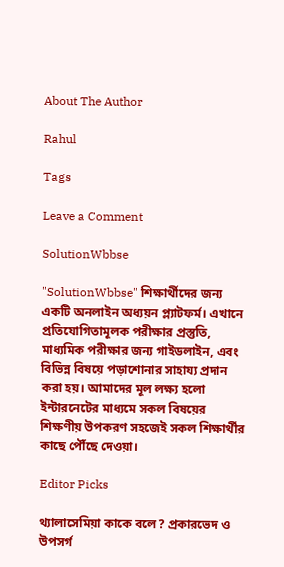About The Author

Rahul

Tags

Leave a Comment

SolutionWbbse

"SolutionWbbse" শিক্ষার্থীদের জন্য একটি অনলাইন অধ্যয়ন প্ল্যাটফর্ম। এখানে প্রতিযোগিতামূলক পরীক্ষার প্রস্তুতি, মাধ্যমিক পরীক্ষার জন্য গাইডলাইন, এবং বিভিন্ন বিষয়ে পড়াশোনার সাহায্য প্রদান করা হয়। আমাদের মূল লক্ষ্য হলো ইন্টারনেটের মাধ্যমে সকল বিষয়ের শিক্ষণীয় উপকরণ সহজেই সকল শিক্ষার্থীর কাছে পৌঁছে দেওয়া।

Editor Picks

থ্যালাসেমিয়া কাকে বলে? প্রকারভেদ ও উপসর্গ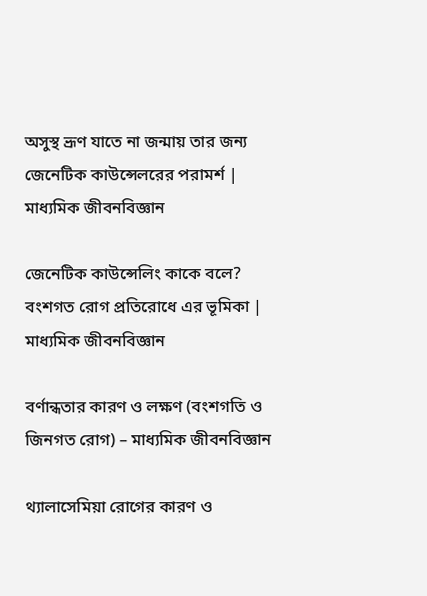অসুস্থ ভ্রূণ যাতে না জন্মায় তার জন্য জেনেটিক কাউন্সেলরের পরামর্শ | মাধ্যমিক জীবনবিজ্ঞান

জেনেটিক কাউন্সেলিং কাকে বলে? বংশগত রোগ প্রতিরোধে এর ভূমিকা | মাধ্যমিক জীবনবিজ্ঞান

বর্ণান্ধতার কারণ ও লক্ষণ (বংশগতি ও জিনগত রোগ) – মাধ্যমিক জীবনবিজ্ঞান

থ্যালাসেমিয়া রোগের কারণ ও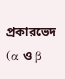প্রকারভেদ (α ও β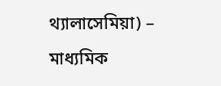থ্যালাসেমিয়া) – মাধ্যমিক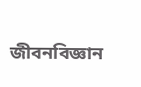জীবনবিজ্ঞান